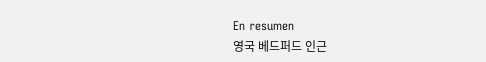En resumen
영국 베드퍼드 인근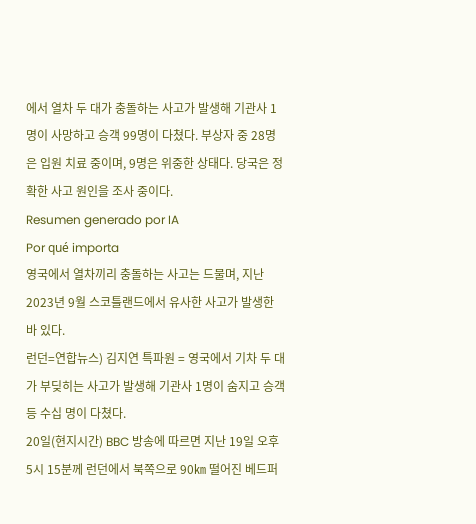에서 열차 두 대가 충돌하는 사고가 발생해 기관사 1명이 사망하고 승객 99명이 다쳤다. 부상자 중 28명은 입원 치료 중이며, 9명은 위중한 상태다. 당국은 정확한 사고 원인을 조사 중이다.
Resumen generado por IA
Por qué importa
영국에서 열차끼리 충돌하는 사고는 드물며, 지난 2023년 9월 스코틀랜드에서 유사한 사고가 발생한 바 있다.
런던=연합뉴스) 김지연 특파원 = 영국에서 기차 두 대가 부딪히는 사고가 발생해 기관사 1명이 숨지고 승객 등 수십 명이 다쳤다.
20일(현지시간) BBC 방송에 따르면 지난 19일 오후 5시 15분께 런던에서 북쪽으로 90㎞ 떨어진 베드퍼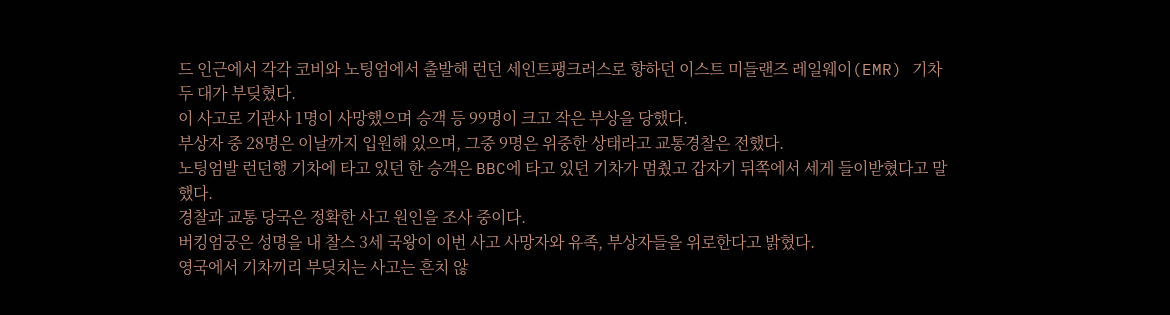드 인근에서 각각 코비와 노팅엄에서 출발해 런던 세인트팽크러스로 향하던 이스트 미들랜즈 레일웨이(EMR) 기차 두 대가 부딪혔다.
이 사고로 기관사 1명이 사망했으며 승객 등 99명이 크고 작은 부상을 당했다.
부상자 중 28명은 이날까지 입원해 있으며, 그중 9명은 위중한 상태라고 교통경찰은 전했다.
노팅엄발 런던행 기차에 타고 있던 한 승객은 BBC에 타고 있던 기차가 멈췄고 갑자기 뒤쪽에서 세게 들이받혔다고 말했다.
경찰과 교통 당국은 정확한 사고 원인을 조사 중이다.
버킹엄궁은 성명을 내 찰스 3세 국왕이 이번 사고 사망자와 유족, 부상자들을 위로한다고 밝혔다.
영국에서 기차끼리 부딪치는 사고는 흔치 않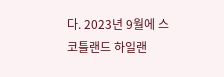다. 2023년 9월에 스코틀랜드 하일랜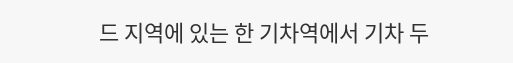드 지역에 있는 한 기차역에서 기차 두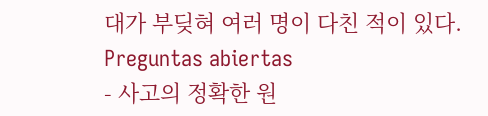대가 부딪혀 여러 명이 다친 적이 있다.
Preguntas abiertas
- 사고의 정확한 원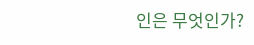인은 무엇인가?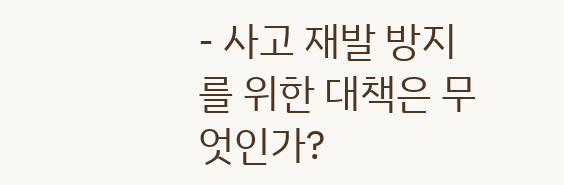- 사고 재발 방지를 위한 대책은 무엇인가?